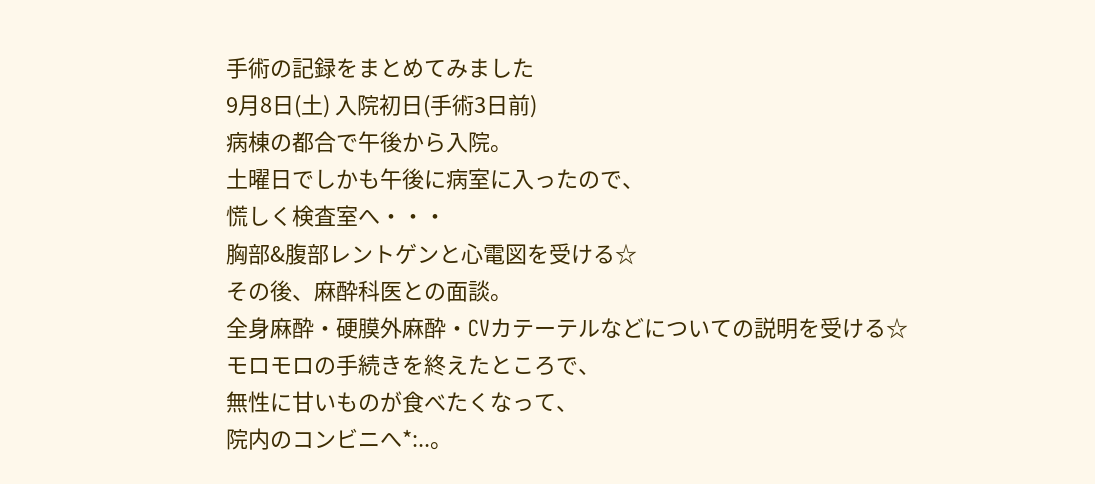手術の記録をまとめてみました
9月8日(土) 入院初日(手術3日前)
病棟の都合で午後から入院。
土曜日でしかも午後に病室に入ったので、
慌しく検査室へ・・・
胸部&腹部レントゲンと心電図を受ける☆
その後、麻酔科医との面談。
全身麻酔・硬膜外麻酔・CVカテーテルなどについての説明を受ける☆
モロモロの手続きを終えたところで、
無性に甘いものが食べたくなって、
院内のコンビニへ*:..。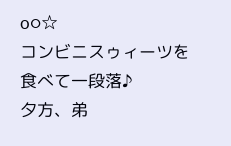o○☆
コンビニスゥィーツを食べて一段落♪
夕方、弟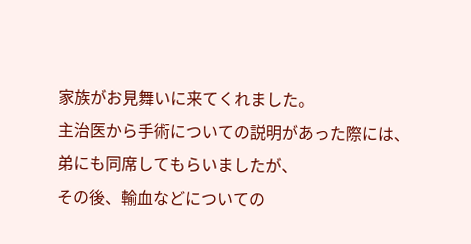家族がお見舞いに来てくれました。
主治医から手術についての説明があった際には、
弟にも同席してもらいましたが、
その後、輸血などについての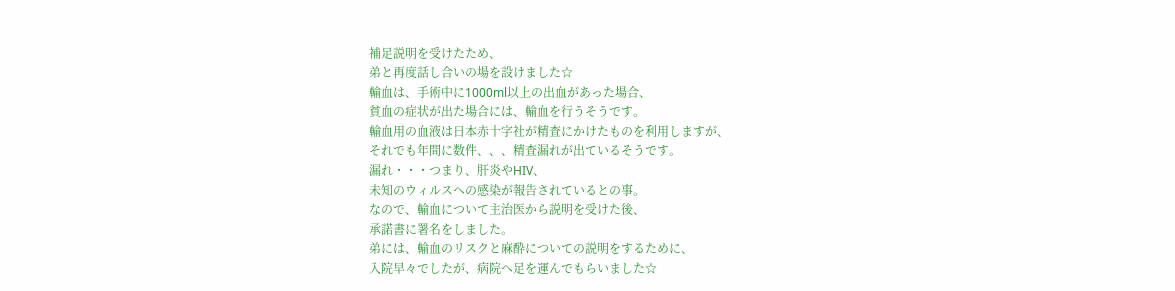補足説明を受けたため、
弟と再度話し合いの場を設けました☆
輸血は、手術中に1000ml以上の出血があった場合、
貧血の症状が出た場合には、輸血を行うそうです。
輸血用の血液は日本赤十字社が精査にかけたものを利用しますが、
それでも年間に数件、、、精査漏れが出ているそうです。
漏れ・・・つまり、肝炎やHIV、
未知のウィルスへの感染が報告されているとの事。
なので、輸血について主治医から説明を受けた後、
承諾書に署名をしました。
弟には、輸血のリスクと麻酔についての説明をするために、
入院早々でしたが、病院へ足を運んでもらいました☆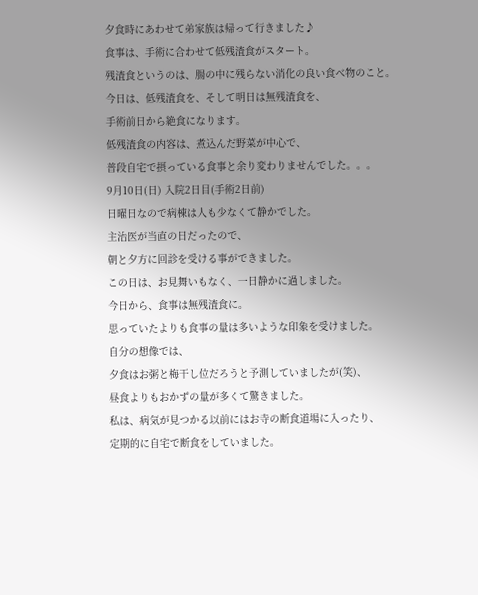夕食時にあわせて弟家族は帰って行きました♪
食事は、手術に合わせて低残渣食がスタート。
残渣食というのは、腸の中に残らない消化の良い食べ物のこと。
今日は、低残渣食を、そして明日は無残渣食を、
手術前日から絶食になります。
低残渣食の内容は、煮込んだ野菜が中心で、
普段自宅で摂っている食事と余り変わりませんでした。。。
9月10日(日) 入院2日目(手術2日前)
日曜日なので病棟は人も少なくて静かでした。
主治医が当直の日だったので、
朝と夕方に回診を受ける事ができました。
この日は、お見舞いもなく、一日静かに過しました。
今日から、食事は無残渣食に。
思っていたよりも食事の量は多いような印象を受けました。
自分の想像では、
夕食はお粥と梅干し位だろうと予測していましたが(笑)、
昼食よりもおかずの量が多くて驚きました。
私は、病気が見つかる以前にはお寺の断食道場に入ったり、
定期的に自宅で断食をしていました。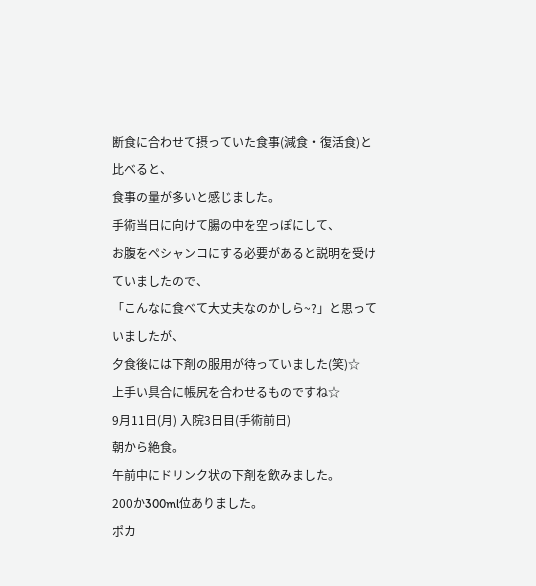断食に合わせて摂っていた食事(減食・復活食)と比べると、
食事の量が多いと感じました。
手術当日に向けて腸の中を空っぽにして、
お腹をペシャンコにする必要があると説明を受けていましたので、
「こんなに食べて大丈夫なのかしら~?」と思っていましたが、
夕食後には下剤の服用が待っていました(笑)☆
上手い具合に帳尻を合わせるものですね☆
9月11日(月) 入院3日目(手術前日)
朝から絶食。
午前中にドリンク状の下剤を飲みました。
200か300ml位ありました。
ポカ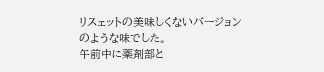リスェットの美味しくないバージョンのような味でした。
午前中に薬剤部と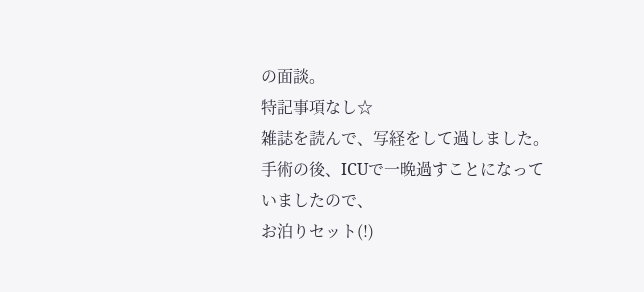の面談。
特記事項なし☆
雑誌を読んで、写経をして過しました。
手術の後、ICUで一晩過すことになっていましたので、
お泊りセット(!)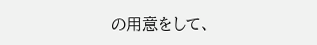の用意をして、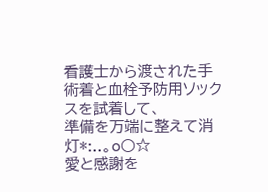看護士から渡された手術着と血栓予防用ソックスを試着して、
準備を万端に整えて消灯*:..。o○☆
愛と感謝を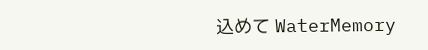込めて WaterMemory